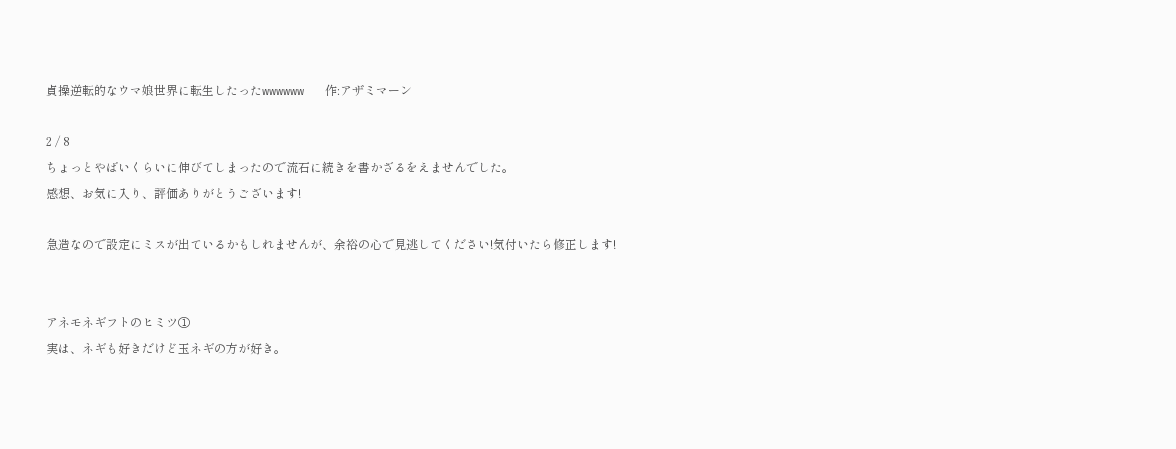貞操逆転的なウマ娘世界に転生したったwwwwww   作:アザミマーン

2 / 8
ちょっとやばいくらいに伸びてしまったので流石に続きを書かざるをえませんでした。
感想、お気に入り、評価ありがとうございます!

急造なので設定にミスが出ているかもしれませんが、余裕の心で見逃してください!気付いたら修正します!


アネモネギフトのヒミツ①
実は、ネギも好きだけど玉ネギの方が好き。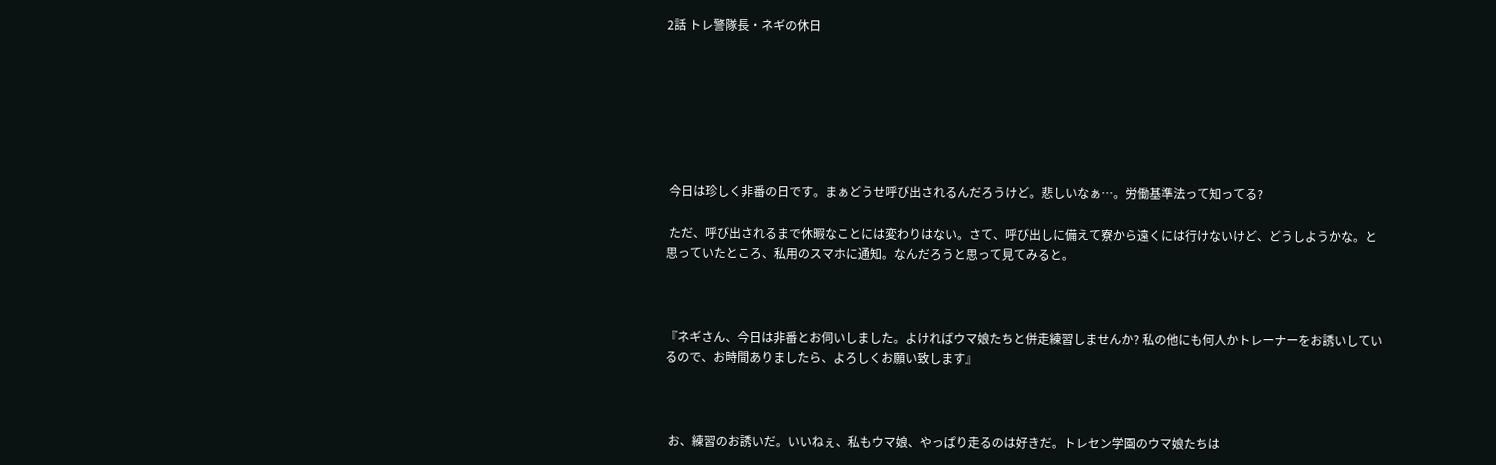2話 トレ警隊長・ネギの休日







 今日は珍しく非番の日です。まぁどうせ呼び出されるんだろうけど。悲しいなぁ…。労働基準法って知ってる?

 ただ、呼び出されるまで休暇なことには変わりはない。さて、呼び出しに備えて寮から遠くには行けないけど、どうしようかな。と思っていたところ、私用のスマホに通知。なんだろうと思って見てみると。



『ネギさん、今日は非番とお伺いしました。よければウマ娘たちと併走練習しませんか? 私の他にも何人かトレーナーをお誘いしているので、お時間ありましたら、よろしくお願い致します』



 お、練習のお誘いだ。いいねぇ、私もウマ娘、やっぱり走るのは好きだ。トレセン学園のウマ娘たちは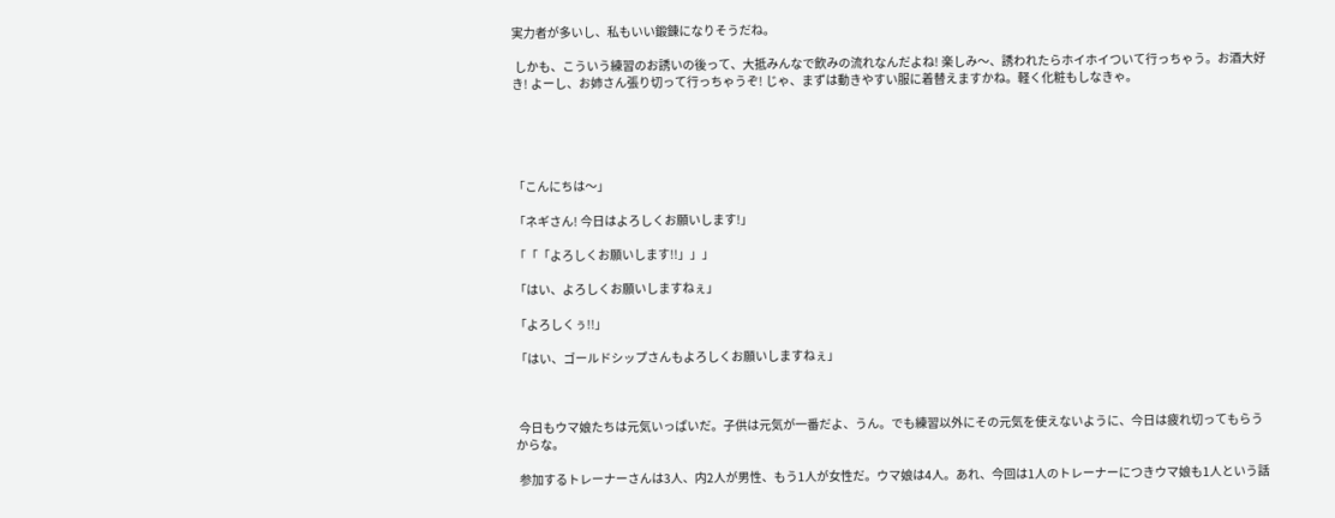実力者が多いし、私もいい鍛錬になりそうだね。

 しかも、こういう練習のお誘いの後って、大抵みんなで飲みの流れなんだよね! 楽しみ〜、誘われたらホイホイついて行っちゃう。お酒大好き! よーし、お姉さん張り切って行っちゃうぞ! じゃ、まずは動きやすい服に着替えますかね。軽く化粧もしなきゃ。





「こんにちは〜」

「ネギさん! 今日はよろしくお願いします!」

「「「よろしくお願いします!!」」」

「はい、よろしくお願いしますねぇ」

「よろしくぅ!!」

「はい、ゴールドシップさんもよろしくお願いしますねぇ」



 今日もウマ娘たちは元気いっぱいだ。子供は元気が一番だよ、うん。でも練習以外にその元気を使えないように、今日は疲れ切ってもらうからな。

 参加するトレーナーさんは3人、内2人が男性、もう1人が女性だ。ウマ娘は4人。あれ、今回は1人のトレーナーにつきウマ娘も1人という話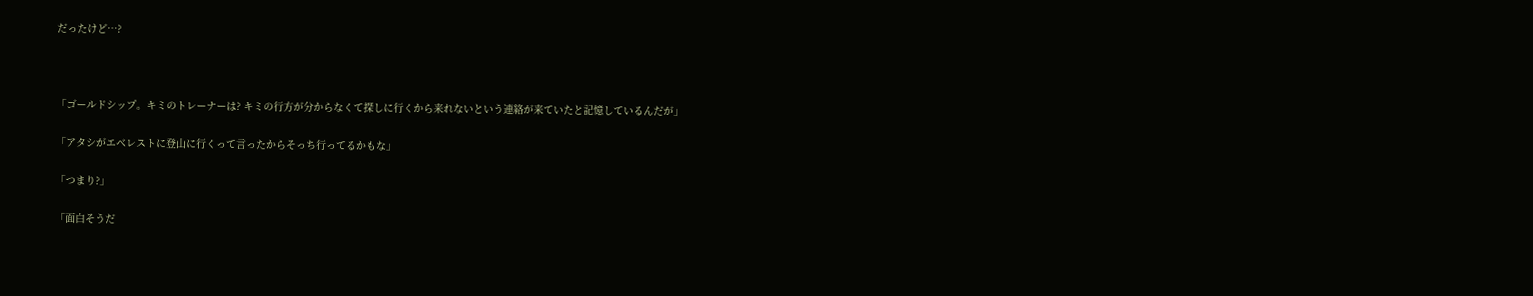だったけど…?



「ゴールドシップ。キミのトレーナーは? キミの行方が分からなくて探しに行くから来れないという連絡が来ていたと記憶しているんだが」

「アタシがエベレストに登山に行くって言ったからそっち行ってるかもな」

「つまり?」

「面白そうだ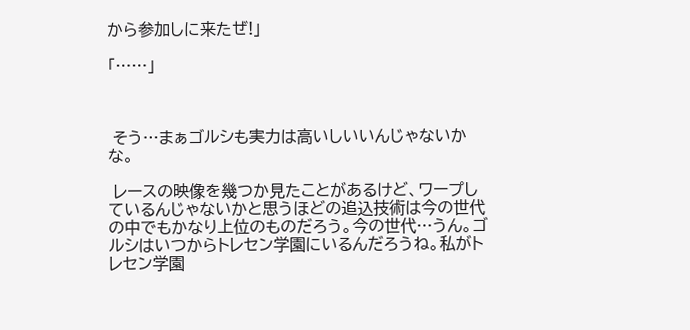から参加しに来たぜ!」

「……」



 そう…まぁゴルシも実力は高いしいいんじゃないかな。

 レースの映像を幾つか見たことがあるけど、ワープしているんじゃないかと思うほどの追込技術は今の世代の中でもかなり上位のものだろう。今の世代…うん。ゴルシはいつからトレセン学園にいるんだろうね。私がトレセン学園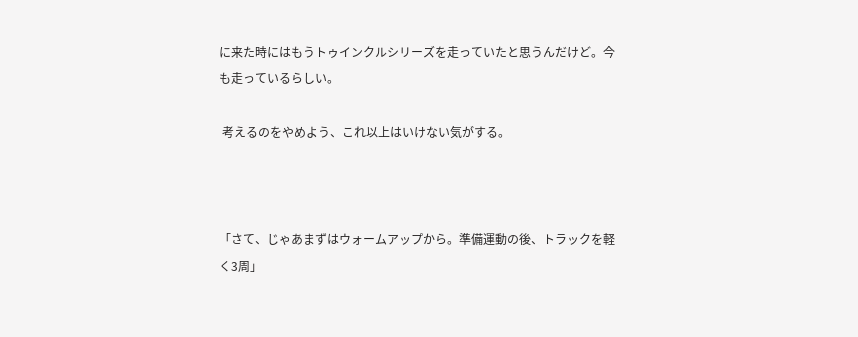に来た時にはもうトゥインクルシリーズを走っていたと思うんだけど。今も走っているらしい。

 考えるのをやめよう、これ以上はいけない気がする。



「さて、じゃあまずはウォームアップから。準備運動の後、トラックを軽く3周」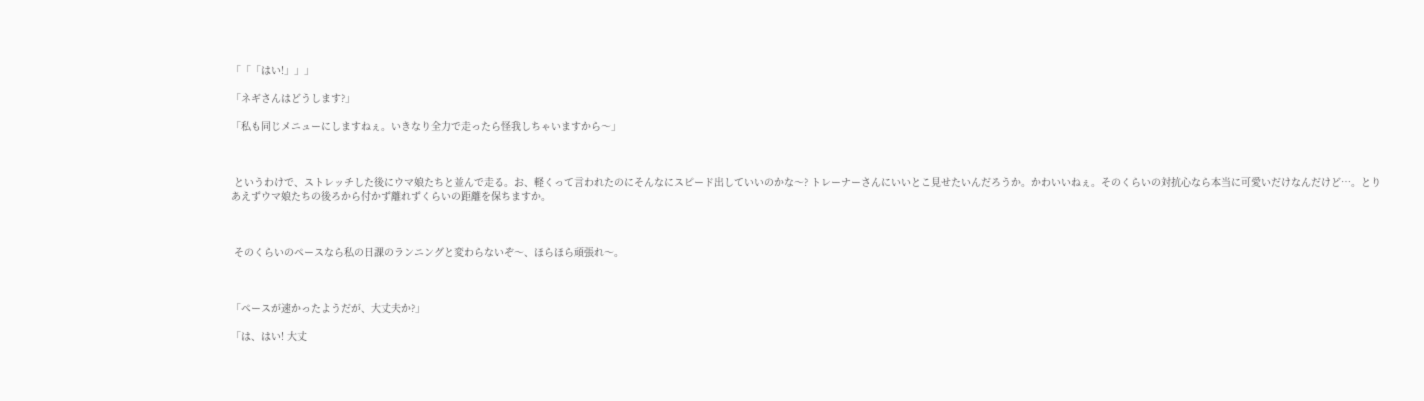「「「はい!」」」

「ネギさんはどうします?」

「私も同じメニューにしますねぇ。いきなり全力で走ったら怪我しちゃいますから〜」



 というわけで、ストレッチした後にウマ娘たちと並んで走る。お、軽くって言われたのにそんなにスピード出していいのかな〜? トレーナーさんにいいとこ見せたいんだろうか。かわいいねぇ。そのくらいの対抗心なら本当に可愛いだけなんだけど…。とりあえずウマ娘たちの後ろから付かず離れずくらいの距離を保ちますか。



 そのくらいのペースなら私の日課のランニングと変わらないぞ〜、ほらほら頑張れ〜。



「ペースが速かったようだが、大丈夫か?」

「は、はい! 大丈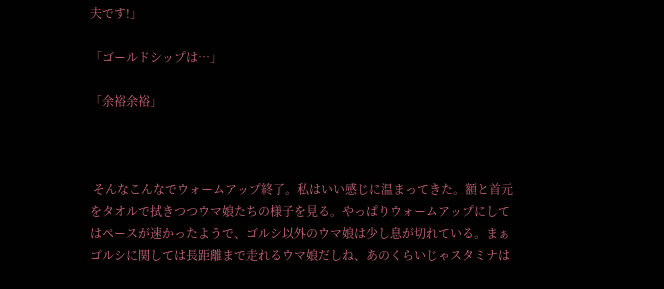夫です!」

「ゴールドシップは…」

「余裕余裕」



 そんなこんなでウォームアップ終了。私はいい感じに温まってきた。額と首元をタオルで拭きつつウマ娘たちの様子を見る。やっぱりウォームアップにしてはペースが速かったようで、ゴルシ以外のウマ娘は少し息が切れている。まぁゴルシに関しては長距離まで走れるウマ娘だしね、あのくらいじゃスタミナは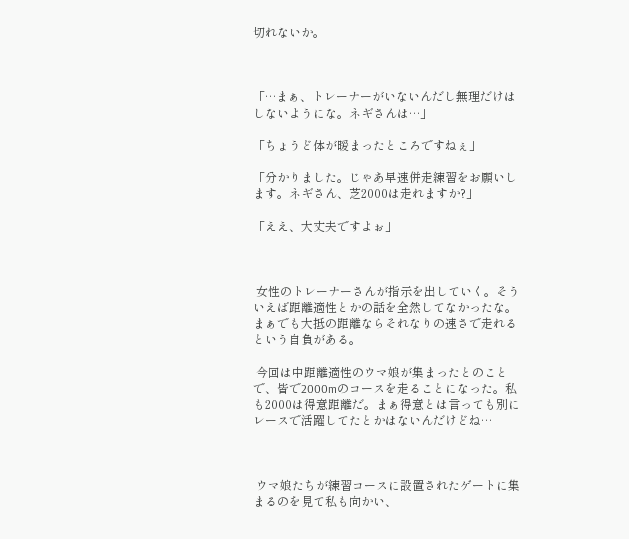切れないか。



「…まぁ、トレーナーがいないんだし無理だけはしないようにな。ネギさんは…」

「ちょうど体が暖まったところですねぇ」

「分かりました。じゃあ早速併走練習をお願いします。ネギさん、芝2000は走れますか?」

「ええ、大丈夫ですよぉ」



 女性のトレーナーさんが指示を出していく。そういえば距離適性とかの話を全然してなかったな。まぁでも大抵の距離ならそれなりの速さで走れるという自負がある。

 今回は中距離適性のウマ娘が集まったとのことで、皆で2000mのコースを走ることになった。私も2000は得意距離だ。まぁ得意とは言っても別にレースで活躍してたとかはないんだけどね…



 ウマ娘たちが練習コースに設置されたゲートに集まるのを見て私も向かい、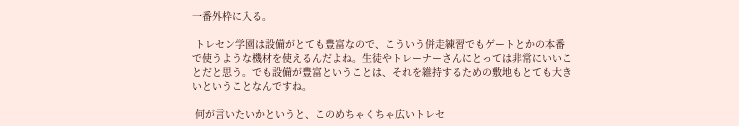一番外枠に入る。

 トレセン学園は設備がとても豊富なので、こういう併走練習でもゲートとかの本番で使うような機材を使えるんだよね。生徒やトレーナーさんにとっては非常にいいことだと思う。でも設備が豊富ということは、それを維持するための敷地もとても大きいということなんですね。

 何が言いたいかというと、このめちゃくちゃ広いトレセ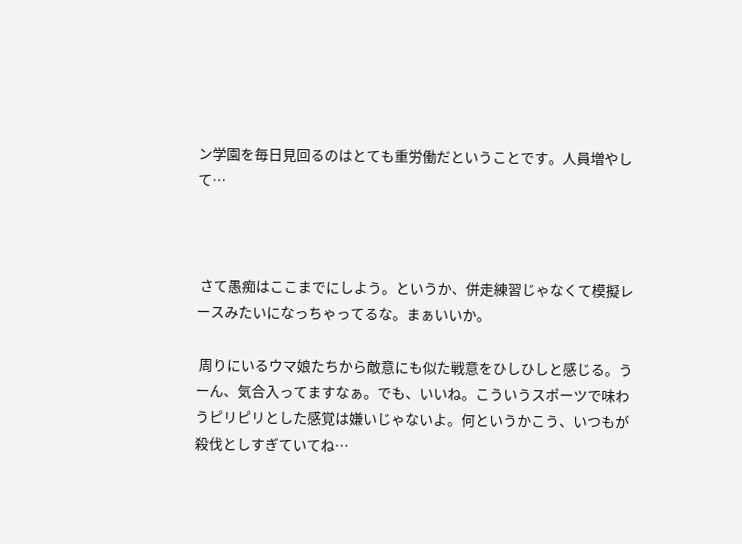ン学園を毎日見回るのはとても重労働だということです。人員増やして…



 さて愚痴はここまでにしよう。というか、併走練習じゃなくて模擬レースみたいになっちゃってるな。まぁいいか。

 周りにいるウマ娘たちから敵意にも似た戦意をひしひしと感じる。うーん、気合入ってますなぁ。でも、いいね。こういうスポーツで味わうピリピリとした感覚は嫌いじゃないよ。何というかこう、いつもが殺伐としすぎていてね…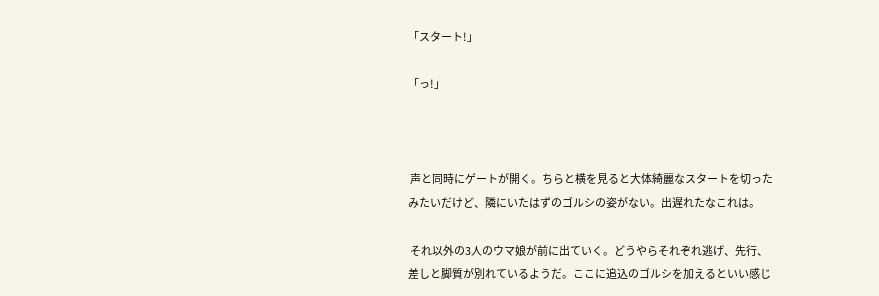「スタート!」

「っ!」



 声と同時にゲートが開く。ちらと横を見ると大体綺麗なスタートを切ったみたいだけど、隣にいたはずのゴルシの姿がない。出遅れたなこれは。

 それ以外の3人のウマ娘が前に出ていく。どうやらそれぞれ逃げ、先行、差しと脚質が別れているようだ。ここに追込のゴルシを加えるといい感じ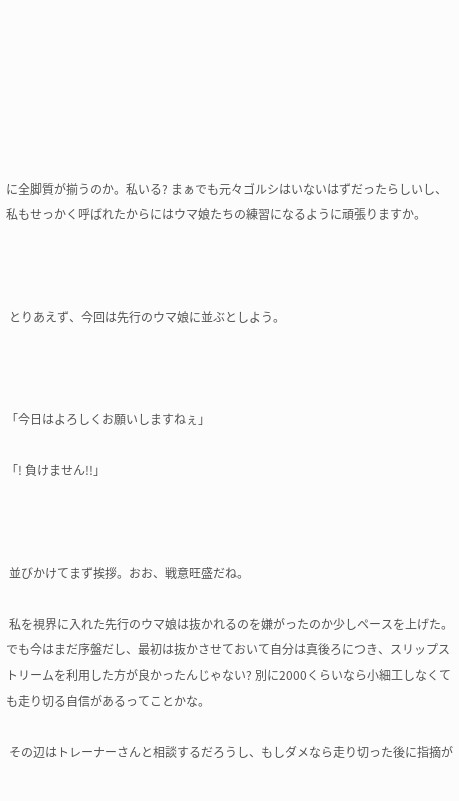に全脚質が揃うのか。私いる? まぁでも元々ゴルシはいないはずだったらしいし、私もせっかく呼ばれたからにはウマ娘たちの練習になるように頑張りますか。



 とりあえず、今回は先行のウマ娘に並ぶとしよう。



「今日はよろしくお願いしますねぇ」

「! 負けません!!」



 並びかけてまず挨拶。おお、戦意旺盛だね。

 私を視界に入れた先行のウマ娘は抜かれるのを嫌がったのか少しペースを上げた。でも今はまだ序盤だし、最初は抜かさせておいて自分は真後ろにつき、スリップストリームを利用した方が良かったんじゃない? 別に2000くらいなら小細工しなくても走り切る自信があるってことかな。

 その辺はトレーナーさんと相談するだろうし、もしダメなら走り切った後に指摘が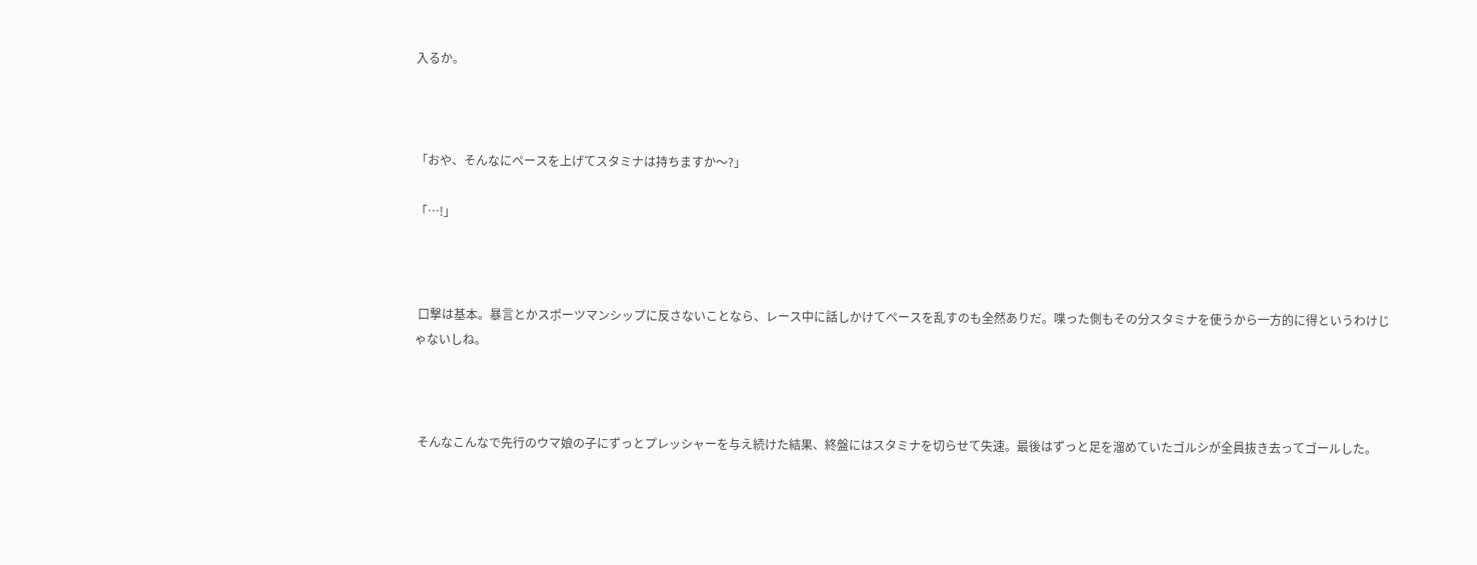入るか。



「おや、そんなにペースを上げてスタミナは持ちますか〜?」

「…!」



 口撃は基本。暴言とかスポーツマンシップに反さないことなら、レース中に話しかけてペースを乱すのも全然ありだ。喋った側もその分スタミナを使うから一方的に得というわけじゃないしね。



 そんなこんなで先行のウマ娘の子にずっとプレッシャーを与え続けた結果、終盤にはスタミナを切らせて失速。最後はずっと足を溜めていたゴルシが全員抜き去ってゴールした。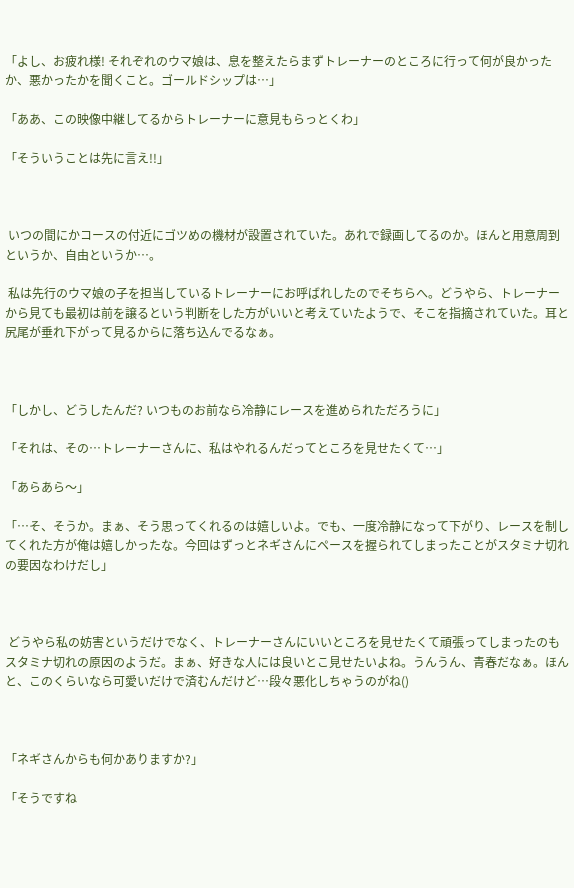「よし、お疲れ様! それぞれのウマ娘は、息を整えたらまずトレーナーのところに行って何が良かったか、悪かったかを聞くこと。ゴールドシップは…」

「ああ、この映像中継してるからトレーナーに意見もらっとくわ」

「そういうことは先に言え!!」



 いつの間にかコースの付近にゴツめの機材が設置されていた。あれで録画してるのか。ほんと用意周到というか、自由というか…。

 私は先行のウマ娘の子を担当しているトレーナーにお呼ばれしたのでそちらへ。どうやら、トレーナーから見ても最初は前を譲るという判断をした方がいいと考えていたようで、そこを指摘されていた。耳と尻尾が垂れ下がって見るからに落ち込んでるなぁ。



「しかし、どうしたんだ? いつものお前なら冷静にレースを進められただろうに」

「それは、その…トレーナーさんに、私はやれるんだってところを見せたくて…」

「あらあら〜」

「…そ、そうか。まぁ、そう思ってくれるのは嬉しいよ。でも、一度冷静になって下がり、レースを制してくれた方が俺は嬉しかったな。今回はずっとネギさんにペースを握られてしまったことがスタミナ切れの要因なわけだし」



 どうやら私の妨害というだけでなく、トレーナーさんにいいところを見せたくて頑張ってしまったのもスタミナ切れの原因のようだ。まぁ、好きな人には良いとこ見せたいよね。うんうん、青春だなぁ。ほんと、このくらいなら可愛いだけで済むんだけど…段々悪化しちゃうのがね()



「ネギさんからも何かありますか?」

「そうですね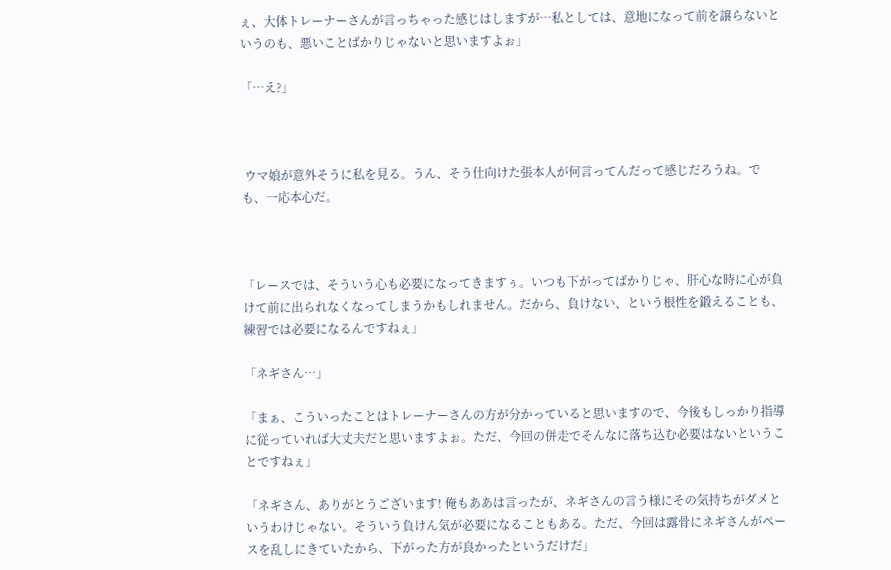ぇ、大体トレーナーさんが言っちゃった感じはしますが…私としては、意地になって前を譲らないというのも、悪いことばかりじゃないと思いますよぉ」

「…え?」



 ウマ娘が意外そうに私を見る。うん、そう仕向けた張本人が何言ってんだって感じだろうね。でも、一応本心だ。



「レースでは、そういう心も必要になってきますぅ。いつも下がってばかりじゃ、肝心な時に心が負けて前に出られなくなってしまうかもしれません。だから、負けない、という根性を鍛えることも、練習では必要になるんですねぇ」

「ネギさん…」

「まぁ、こういったことはトレーナーさんの方が分かっていると思いますので、今後もしっかり指導に従っていれば大丈夫だと思いますよぉ。ただ、今回の併走でそんなに落ち込む必要はないということですねぇ」

「ネギさん、ありがとうございます! 俺もああは言ったが、ネギさんの言う様にその気持ちがダメというわけじゃない。そういう負けん気が必要になることもある。ただ、今回は露骨にネギさんがペースを乱しにきていたから、下がった方が良かったというだけだ」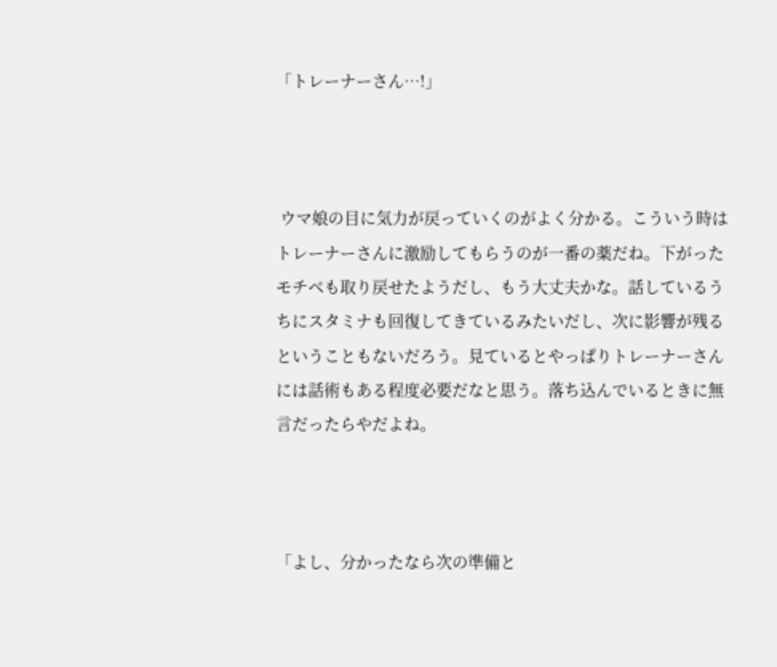「トレーナーさん…!」



 ウマ娘の目に気力が戻っていくのがよく分かる。こういう時はトレーナーさんに激励してもらうのが一番の薬だね。下がったモチベも取り戻せたようだし、もう大丈夫かな。話しているうちにスタミナも回復してきているみたいだし、次に影響が残るということもないだろう。見ているとやっぱりトレーナーさんには話術もある程度必要だなと思う。落ち込んでいるときに無言だったらやだよね。



「よし、分かったなら次の準備と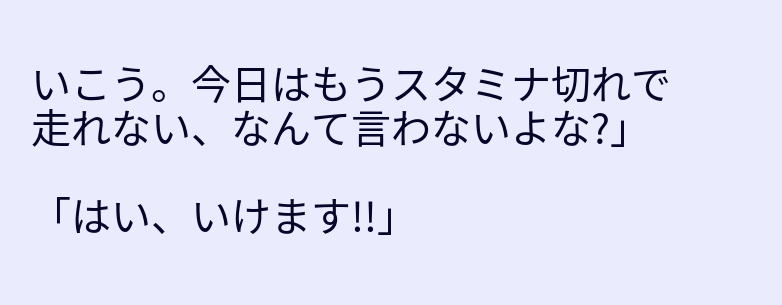いこう。今日はもうスタミナ切れで走れない、なんて言わないよな?」

「はい、いけます!!」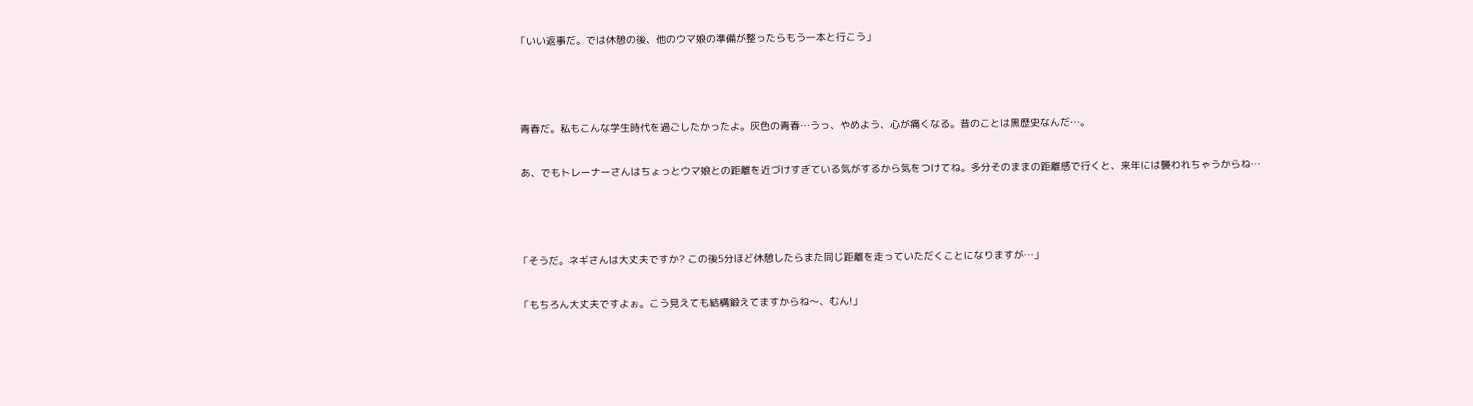「いい返事だ。では休憩の後、他のウマ娘の準備が整ったらもう一本と行こう」



 青春だ。私もこんな学生時代を過ごしたかったよ。灰色の青春…うっ、やめよう、心が痛くなる。昔のことは黒歴史なんだ…。

 あ、でもトレーナーさんはちょっとウマ娘との距離を近づけすぎている気がするから気をつけてね。多分そのままの距離感で行くと、来年には襲われちゃうからね…



「そうだ。ネギさんは大丈夫ですか? この後5分ほど休憩したらまた同じ距離を走っていただくことになりますが…」

「もちろん大丈夫ですよぉ。こう見えても結構鍛えてますからね〜、むん!」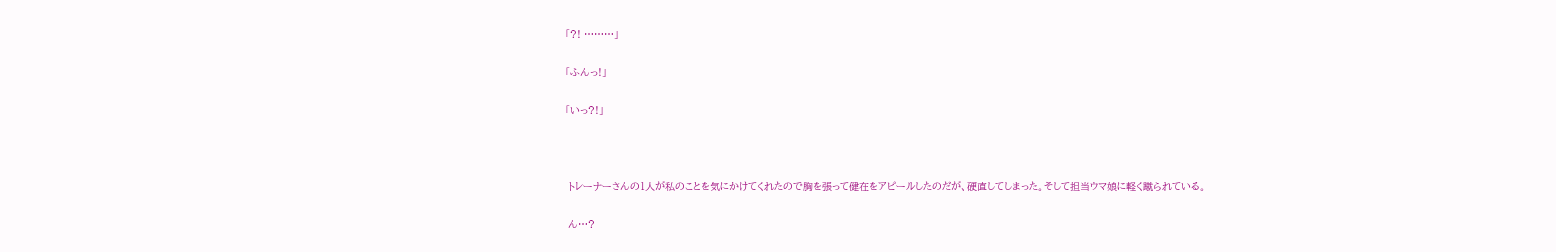「?! ………」

「ふんっ!」

「いっ?!」



 トレーナーさんの1人が私のことを気にかけてくれたので胸を張って健在をアピールしたのだが、硬直してしまった。そして担当ウマ娘に軽く蹴られている。

 ん…?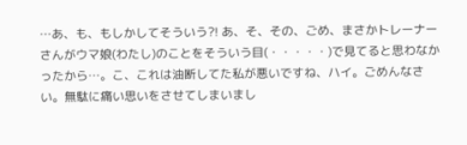…あ、も、もしかしてそういう?! あ、そ、その、ごめ、まさかトレーナーさんがウマ娘(わたし)のことをそういう目(・・・・・)で見てると思わなかったから…。こ、これは油断してた私が悪いですね、ハイ。ごめんなさい。無駄に痛い思いをさせてしまいまし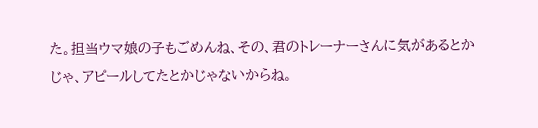た。担当ウマ娘の子もごめんね、その、君のトレーナーさんに気があるとかじゃ、アピールしてたとかじゃないからね。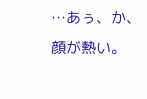…あぅ、か、顔が熱い。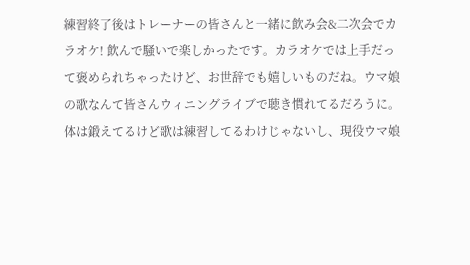練習終了後はトレーナーの皆さんと一緒に飲み会&二次会でカラオケ! 飲んで騒いで楽しかったです。カラオケでは上手だって褒められちゃったけど、お世辞でも嬉しいものだね。ウマ娘の歌なんて皆さんウィニングライブで聴き慣れてるだろうに。体は鍛えてるけど歌は練習してるわけじゃないし、現役ウマ娘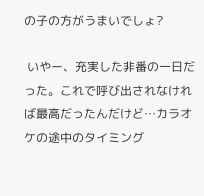の子の方がうまいでしょ?

 いやー、充実した非番の一日だった。これで呼び出されなければ最高だったんだけど…カラオケの途中のタイミング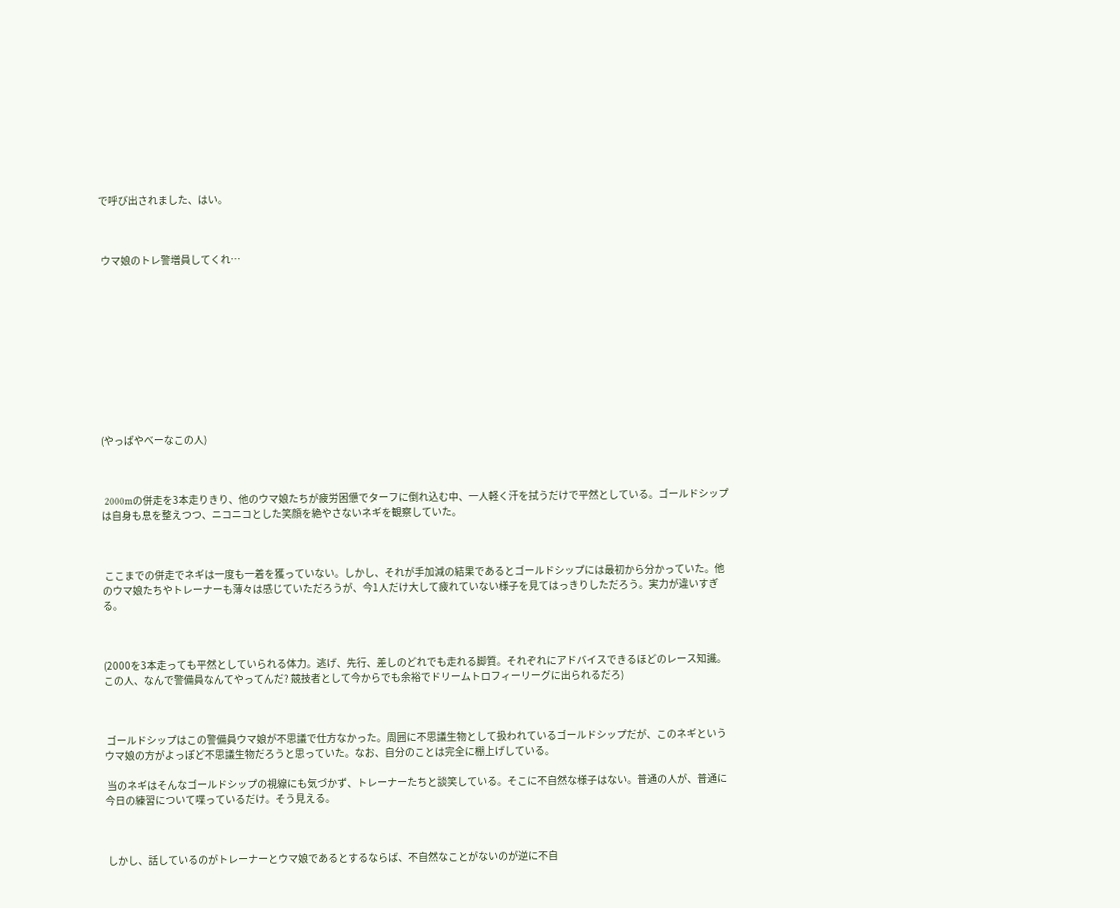で呼び出されました、はい。



 ウマ娘のトレ警増員してくれ…











(やっぱやべーなこの人)



 2000mの併走を3本走りきり、他のウマ娘たちが疲労困憊でターフに倒れ込む中、一人軽く汗を拭うだけで平然としている。ゴールドシップは自身も息を整えつつ、ニコニコとした笑顔を絶やさないネギを観察していた。



 ここまでの併走でネギは一度も一着を獲っていない。しかし、それが手加減の結果であるとゴールドシップには最初から分かっていた。他のウマ娘たちやトレーナーも薄々は感じていただろうが、今1人だけ大して疲れていない様子を見てはっきりしただろう。実力が違いすぎる。



(2000を3本走っても平然としていられる体力。逃げ、先行、差しのどれでも走れる脚質。それぞれにアドバイスできるほどのレース知識。この人、なんで警備員なんてやってんだ? 競技者として今からでも余裕でドリームトロフィーリーグに出られるだろ)



 ゴールドシップはこの警備員ウマ娘が不思議で仕方なかった。周囲に不思議生物として扱われているゴールドシップだが、このネギというウマ娘の方がよっぽど不思議生物だろうと思っていた。なお、自分のことは完全に棚上げしている。

 当のネギはそんなゴールドシップの視線にも気づかず、トレーナーたちと談笑している。そこに不自然な様子はない。普通の人が、普通に今日の練習について喋っているだけ。そう見える。



 しかし、話しているのがトレーナーとウマ娘であるとするならば、不自然なことがないのが逆に不自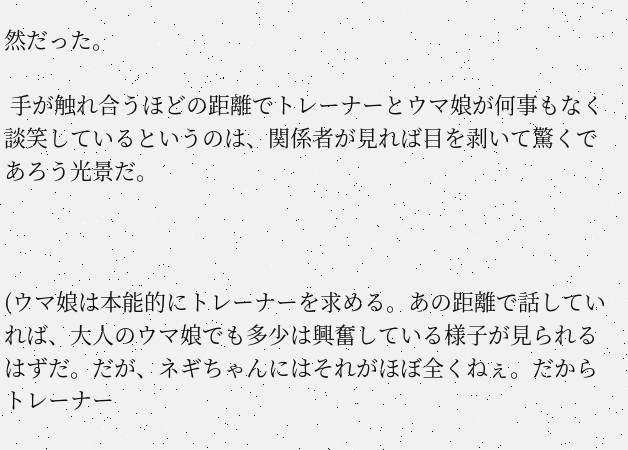然だった。

 手が触れ合うほどの距離でトレーナーとウマ娘が何事もなく談笑しているというのは、関係者が見れば目を剥いて驚くであろう光景だ。



(ウマ娘は本能的にトレーナーを求める。あの距離で話していれば、大人のウマ娘でも多少は興奮している様子が見られるはずだ。だが、ネギちゃんにはそれがほぼ全くねぇ。だからトレーナー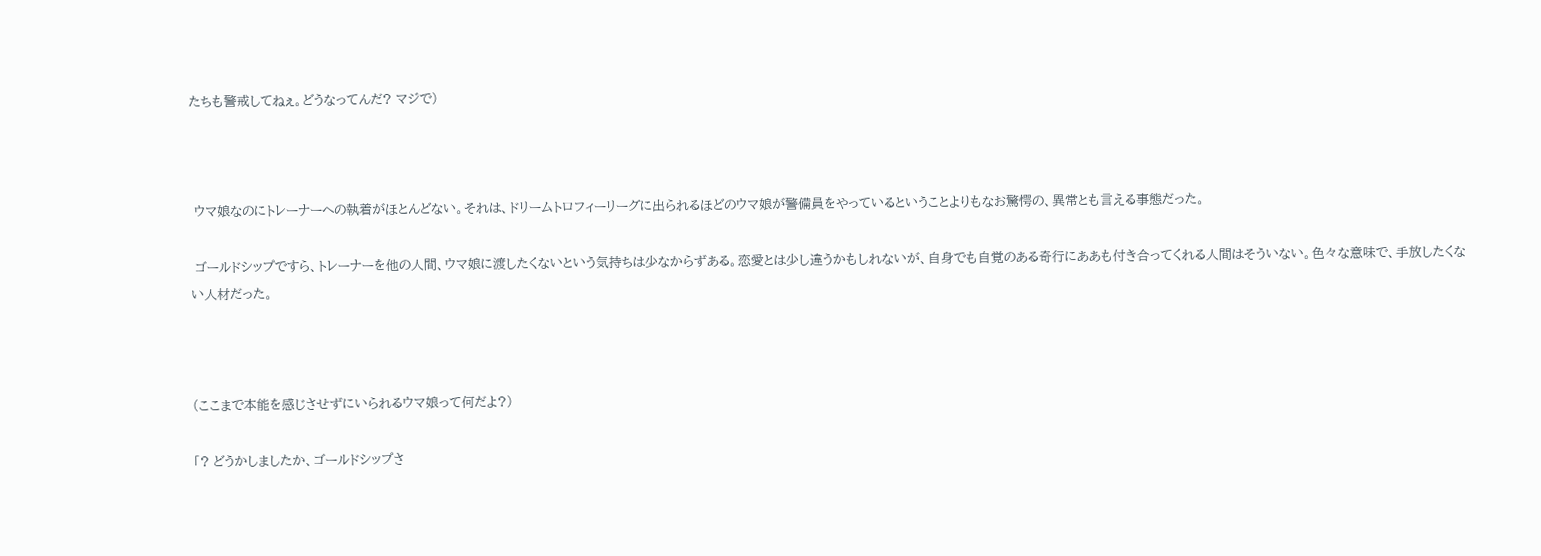たちも警戒してねぇ。どうなってんだ? マジで)



 ウマ娘なのにトレーナーへの執着がほとんどない。それは、ドリームトロフィーリーグに出られるほどのウマ娘が警備員をやっているということよりもなお驚愕の、異常とも言える事態だった。

 ゴールドシップですら、トレーナーを他の人間、ウマ娘に渡したくないという気持ちは少なからずある。恋愛とは少し違うかもしれないが、自身でも自覚のある奇行にああも付き合ってくれる人間はそういない。色々な意味で、手放したくない人材だった。



(ここまで本能を感じさせずにいられるウマ娘って何だよ?)

「? どうかしましたか、ゴールドシップさ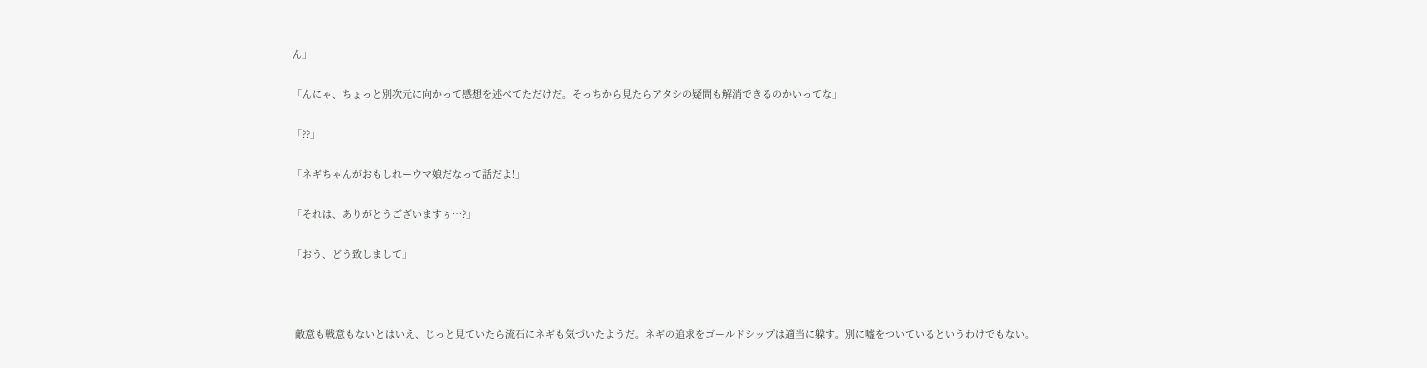ん」

「んにゃ、ちょっと別次元に向かって感想を述べてただけだ。そっちから見たらアタシの疑問も解消できるのかいってな」

「??」

「ネギちゃんがおもしれーウマ娘だなって話だよ!」

「それは、ありがとうございますぅ…?」

「おう、どう致しまして」



 敵意も戦意もないとはいえ、じっと見ていたら流石にネギも気づいたようだ。ネギの追求をゴールドシップは適当に躱す。別に嘘をついているというわけでもない。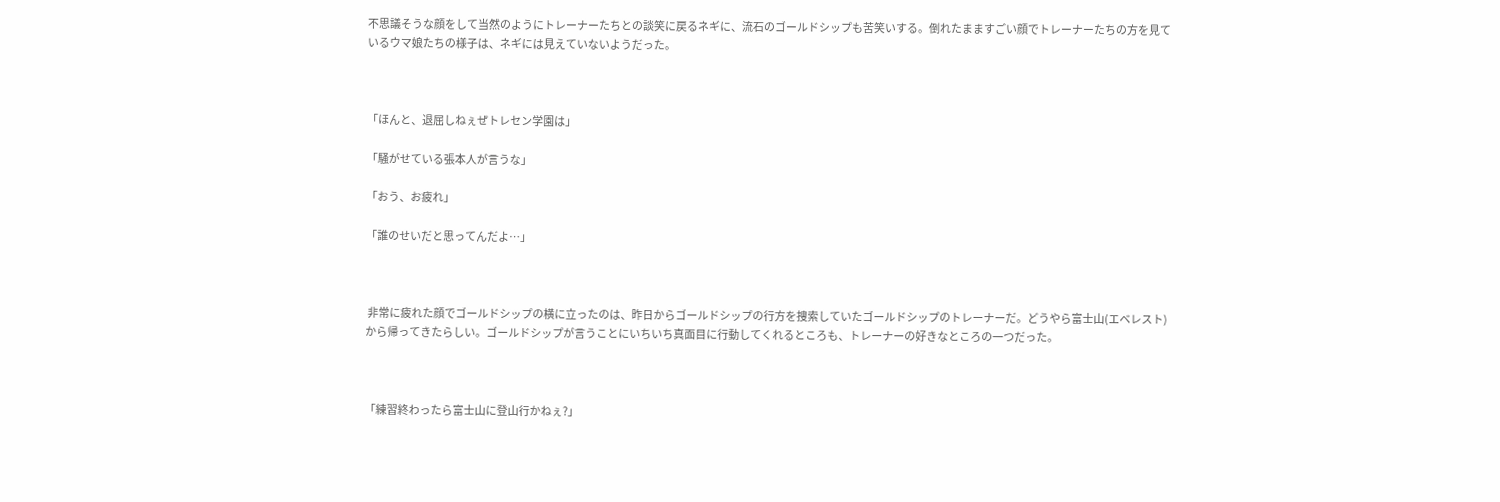不思議そうな顔をして当然のようにトレーナーたちとの談笑に戻るネギに、流石のゴールドシップも苦笑いする。倒れたまますごい顔でトレーナーたちの方を見ているウマ娘たちの様子は、ネギには見えていないようだった。



「ほんと、退屈しねぇぜトレセン学園は」

「騒がせている張本人が言うな」

「おう、お疲れ」

「誰のせいだと思ってんだよ…」



 非常に疲れた顔でゴールドシップの横に立ったのは、昨日からゴールドシップの行方を捜索していたゴールドシップのトレーナーだ。どうやら富士山(エベレスト)から帰ってきたらしい。ゴールドシップが言うことにいちいち真面目に行動してくれるところも、トレーナーの好きなところの一つだった。



「練習終わったら富士山に登山行かねぇ?」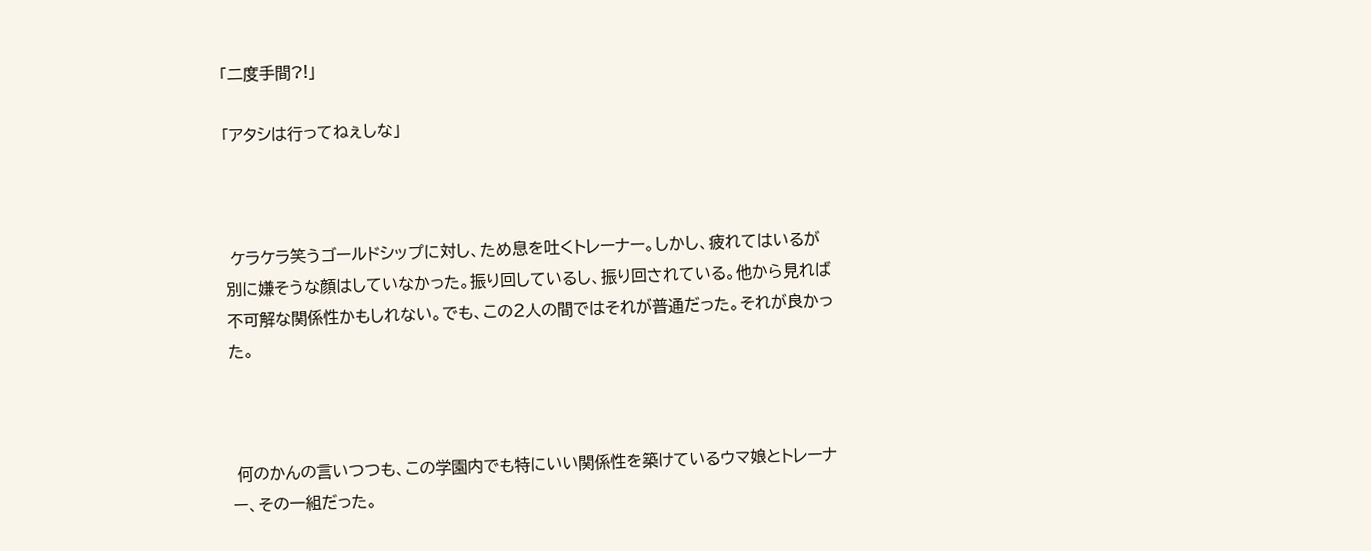「二度手間?!」

「アタシは行ってねぇしな」



 ケラケラ笑うゴールドシップに対し、ため息を吐くトレーナー。しかし、疲れてはいるが別に嫌そうな顔はしていなかった。振り回しているし、振り回されている。他から見れば不可解な関係性かもしれない。でも、この2人の間ではそれが普通だった。それが良かった。



 何のかんの言いつつも、この学園内でも特にいい関係性を築けているウマ娘とトレーナー、その一組だった。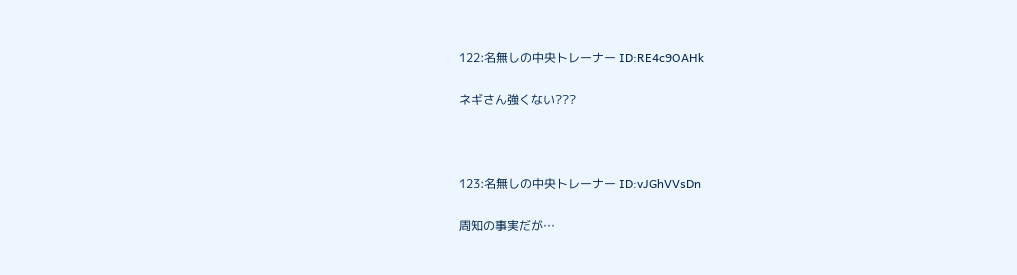122:名無しの中央トレーナー ID:RE4c9OAHk

ネギさん強くない???



123:名無しの中央トレーナー ID:vJGhVVsDn

周知の事実だが…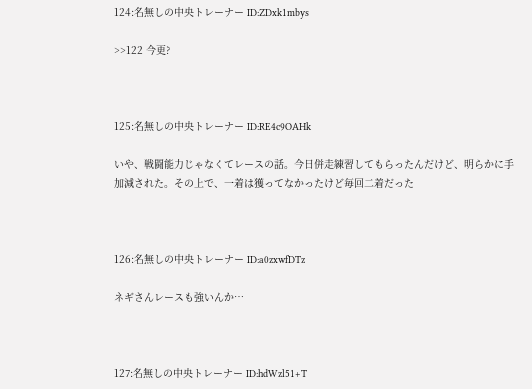124:名無しの中央トレーナー ID:ZDxk1mbys

>>122 今更?



125:名無しの中央トレーナー ID:RE4c9OAHk

いや、戦闘能力じゃなくてレースの話。今日併走練習してもらったんだけど、明らかに手加減された。その上で、一着は獲ってなかったけど毎回二着だった



126:名無しの中央トレーナー ID:a0zxwfDTz

ネギさんレースも強いんか…



127:名無しの中央トレーナー ID:hdWzl51+T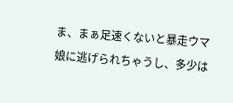ま、まぁ足速くないと暴走ウマ娘に逃げられちゃうし、多少は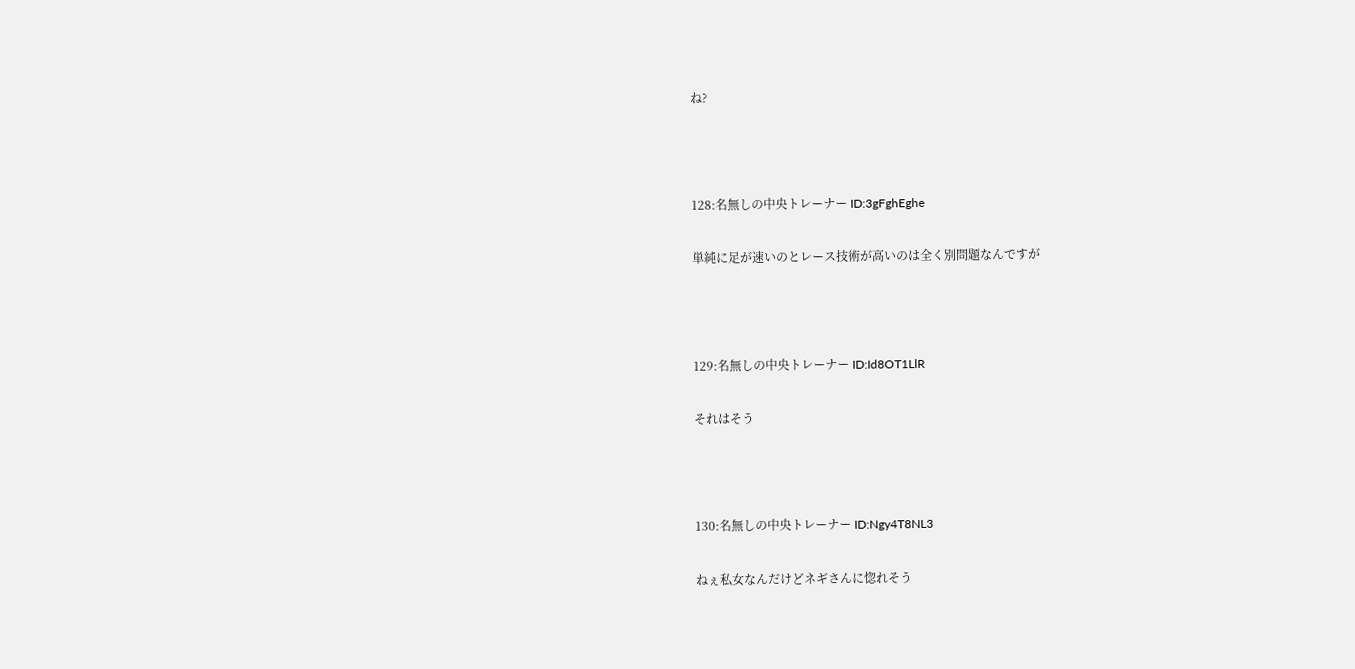ね?



128:名無しの中央トレーナー ID:3gFghEghe

単純に足が速いのとレース技術が高いのは全く別問題なんですが



129:名無しの中央トレーナー ID:Id8OT1LlR

それはそう



130:名無しの中央トレーナー ID:Ngy4T8NL3

ねぇ私女なんだけどネギさんに惚れそう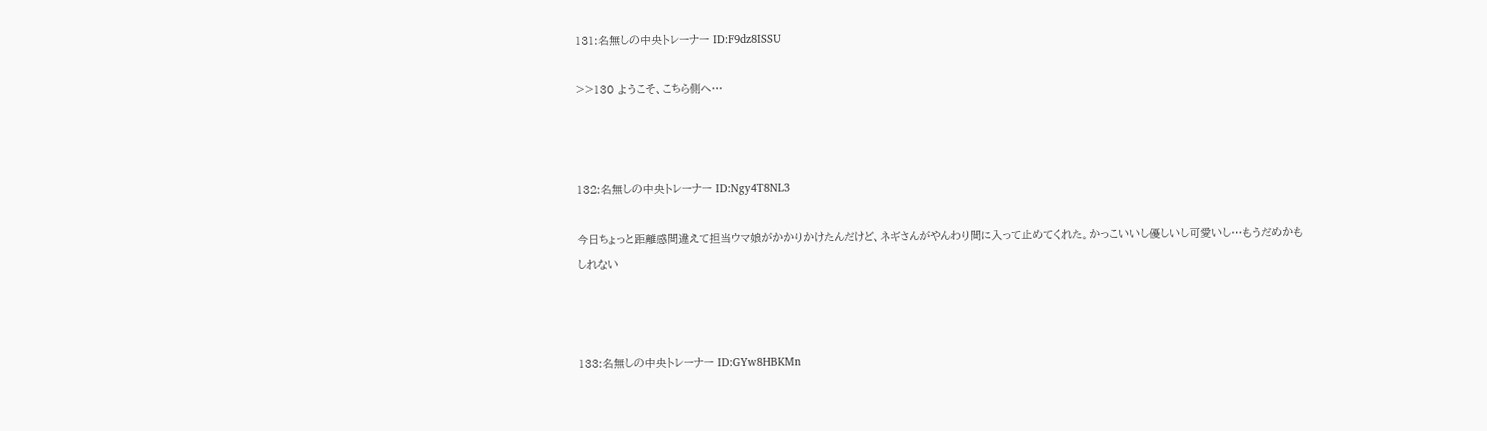131:名無しの中央トレーナー ID:F9dz8ISSU

>>130 ようこそ、こちら側へ…



132:名無しの中央トレーナー ID:Ngy4T8NL3

今日ちょっと距離感間違えて担当ウマ娘がかかりかけたんだけど、ネギさんがやんわり間に入って止めてくれた。かっこいいし優しいし可愛いし…もうだめかもしれない



133:名無しの中央トレーナー ID:GYw8HBKMn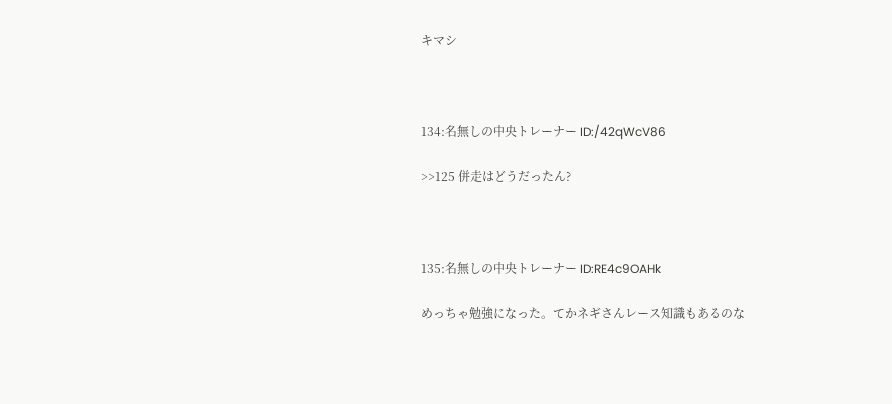キマシ



134:名無しの中央トレーナー ID:/42qWcV86

>>125 併走はどうだったん?



135:名無しの中央トレーナー ID:RE4c9OAHk

めっちゃ勉強になった。てかネギさんレース知識もあるのな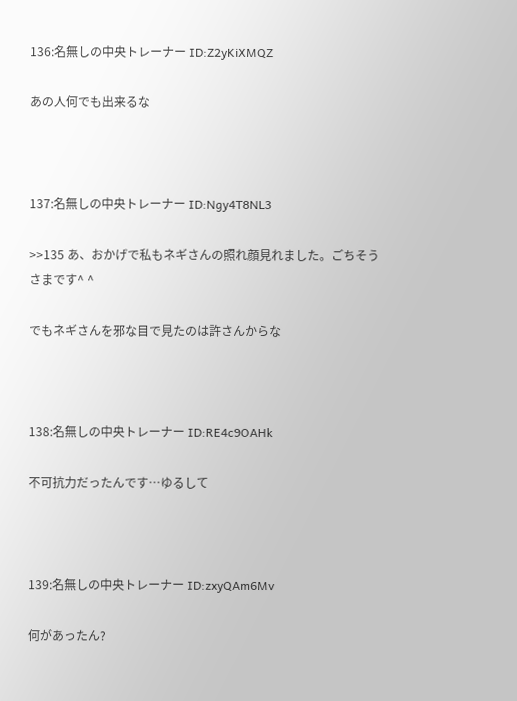136:名無しの中央トレーナー ID:Z2yKiXMQZ

あの人何でも出来るな



137:名無しの中央トレーナー ID:Ngy4T8NL3

>>135 あ、おかげで私もネギさんの照れ顔見れました。ごちそうさまです^ ^

でもネギさんを邪な目で見たのは許さんからな



138:名無しの中央トレーナー ID:RE4c9OAHk

不可抗力だったんです…ゆるして



139:名無しの中央トレーナー ID:zxyQAm6Mv

何があったん?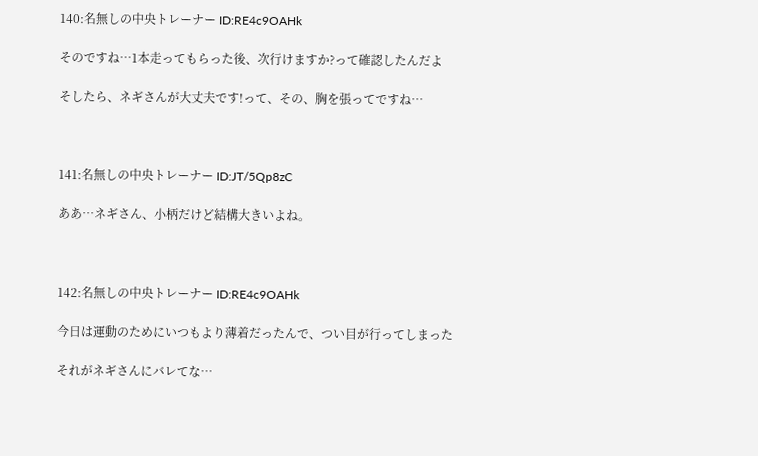140:名無しの中央トレーナー ID:RE4c9OAHk

そのですね…1本走ってもらった後、次行けますか?って確認したんだよ

そしたら、ネギさんが大丈夫です!って、その、胸を張ってですね…



141:名無しの中央トレーナー ID:JT/5Qp8zC

ああ…ネギさん、小柄だけど結構大きいよね。



142:名無しの中央トレーナー ID:RE4c9OAHk

今日は運動のためにいつもより薄着だったんで、つい目が行ってしまった

それがネギさんにバレてな…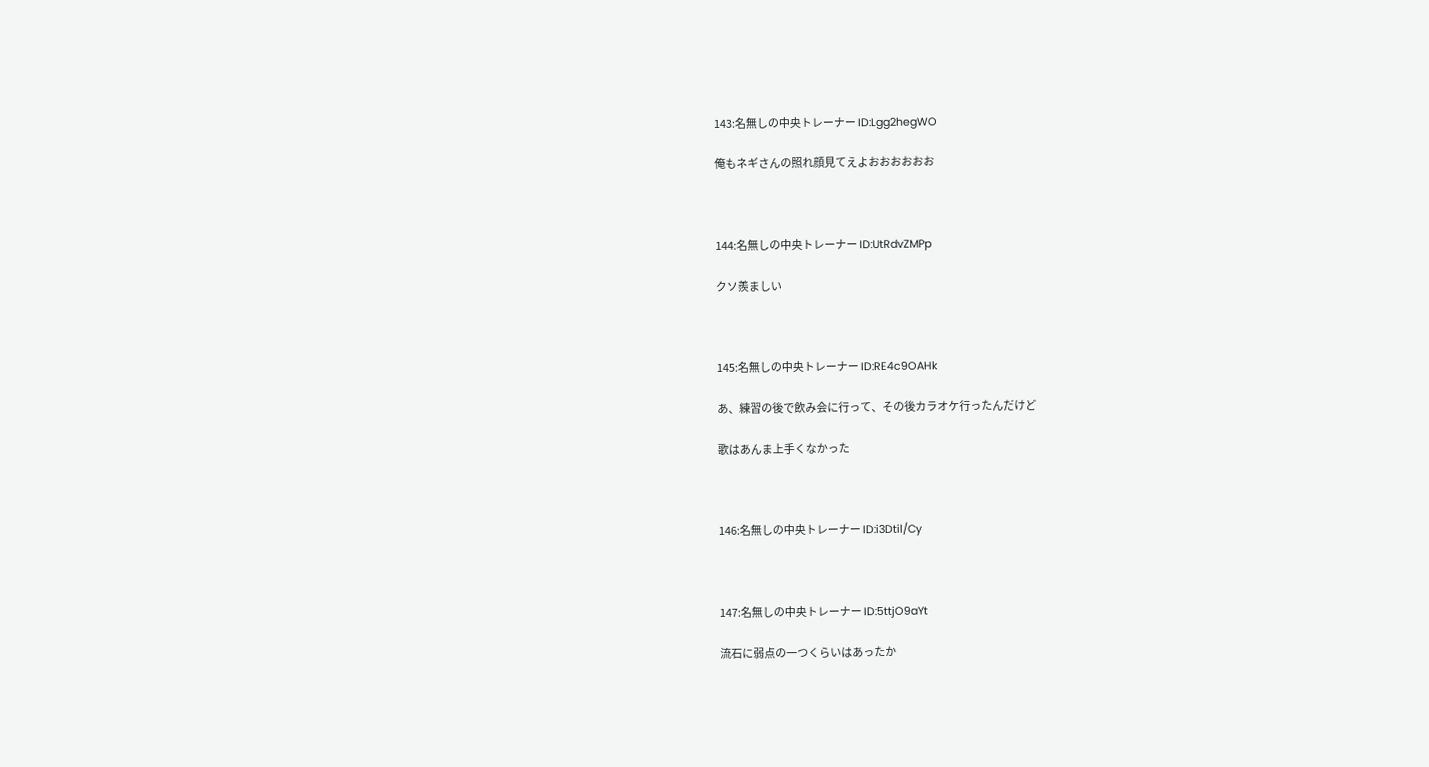143:名無しの中央トレーナー ID:Lgg2hegWO

俺もネギさんの照れ顔見てえよおおおおおお



144:名無しの中央トレーナー ID:UtRdvZMPp

クソ羨ましい



145:名無しの中央トレーナー ID:RE4c9OAHk

あ、練習の後で飲み会に行って、その後カラオケ行ったんだけど

歌はあんま上手くなかった



146:名無しの中央トレーナー ID:i3Dtil/Cy



147:名無しの中央トレーナー ID:5ttjO9aYt

流石に弱点の一つくらいはあったか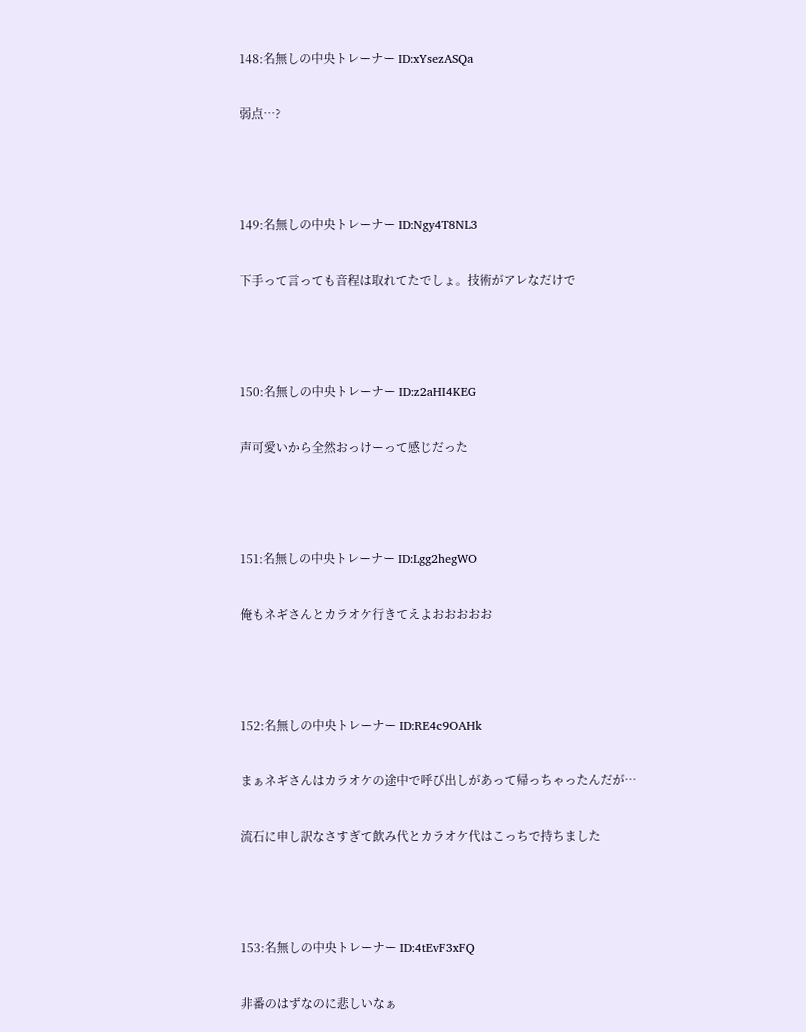148:名無しの中央トレーナー ID:xYsezASQa

弱点…?



149:名無しの中央トレーナー ID:Ngy4T8NL3

下手って言っても音程は取れてたでしょ。技術がアレなだけで



150:名無しの中央トレーナー ID:z2aHI4KEG

声可愛いから全然おっけーって感じだった



151:名無しの中央トレーナー ID:Lgg2hegWO

俺もネギさんとカラオケ行きてえよおおおおお



152:名無しの中央トレーナー ID:RE4c9OAHk

まぁネギさんはカラオケの途中で呼び出しがあって帰っちゃったんだが…

流石に申し訳なさすぎて飲み代とカラオケ代はこっちで持ちました



153:名無しの中央トレーナー ID:4tEvF3xFQ

非番のはずなのに悲しいなぁ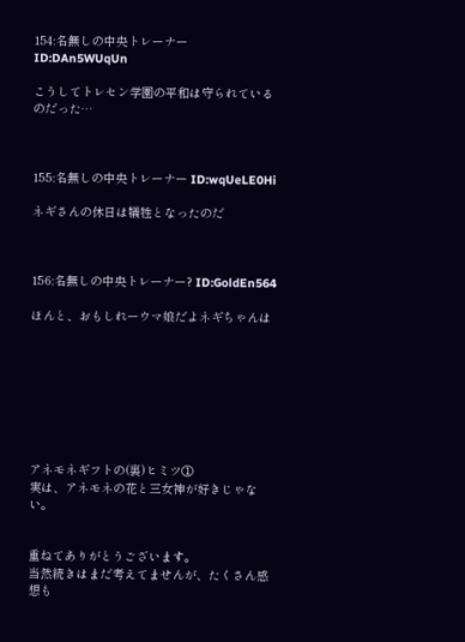154:名無しの中央トレーナー ID:DAn5WUqUn

こうしてトレセン学園の平和は守られているのだった…



155:名無しの中央トレーナー ID:wqUeLE0Hi

ネギさんの休日は犠牲となったのだ



156:名無しの中央トレーナー? ID:GoldEn564

ほんと、おもしれーウマ娘だよネギちゃんは








アネモネギフトの(裏)ヒミツ①
実は、アネモネの花と三女神が好きじゃない。


重ねてありがとうございます。
当然続きはまだ考えてませんが、たくさん感想も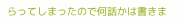らってしまったので何話かは書きま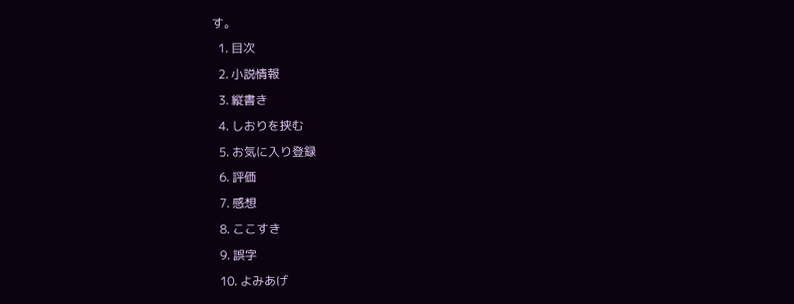す。
  1. 目次
  2. 小説情報
  3. 縦書き
  4. しおりを挟む
  5. お気に入り登録
  6. 評価
  7. 感想
  8. ここすき
  9. 誤字
  10. よみあげ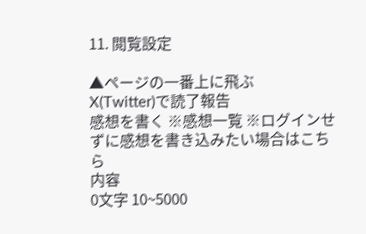11. 閲覧設定

▲ページの一番上に飛ぶ
X(Twitter)で読了報告
感想を書く ※感想一覧 ※ログインせずに感想を書き込みたい場合はこちら
内容
0文字 10~5000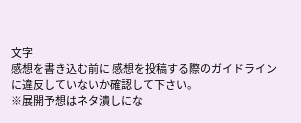文字
感想を書き込む前に 感想を投稿する際のガイドライン に違反していないか確認して下さい。
※展開予想はネタ潰しにな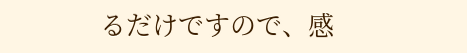るだけですので、感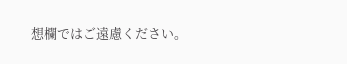想欄ではご遠慮ください。